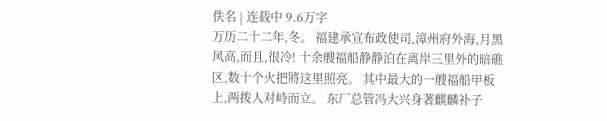佚名 | 连载中 9.6万字
万历二十二年,冬。 福建承宣布政使司,漳州府外海,月黑风高,而且,很冷! 十余艘福船静静泊在离岸三里外的暗礁区,数十个火把將这里照亮。 其中最大的一艘福船甲板上,两拨人对峙而立。 东厂总管冯大兴身著麒麟补子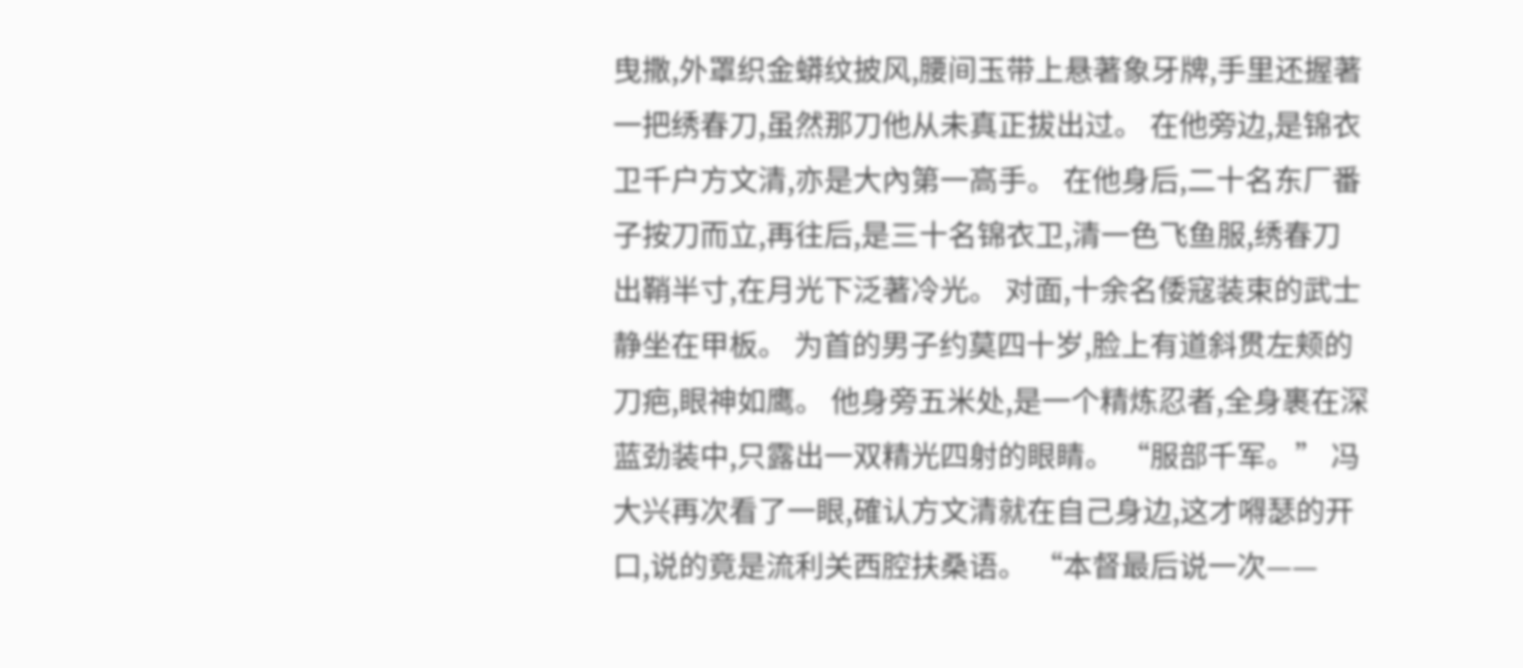曳撒,外罩织金蟒纹披风,腰间玉带上悬著象牙牌,手里还握著一把绣春刀,虽然那刀他从未真正拔出过。 在他旁边,是锦衣卫千户方文清,亦是大內第一高手。 在他身后,二十名东厂番子按刀而立,再往后,是三十名锦衣卫,清一色飞鱼服,绣春刀出鞘半寸,在月光下泛著冷光。 对面,十余名倭寇装束的武士静坐在甲板。 为首的男子约莫四十岁,脸上有道斜贯左颊的刀疤,眼神如鹰。 他身旁五米处,是一个精炼忍者,全身裹在深蓝劲装中,只露出一双精光四射的眼睛。 “服部千军。” 冯大兴再次看了一眼,確认方文清就在自己身边,这才嘚瑟的开口,说的竟是流利关西腔扶桑语。 “本督最后说一次——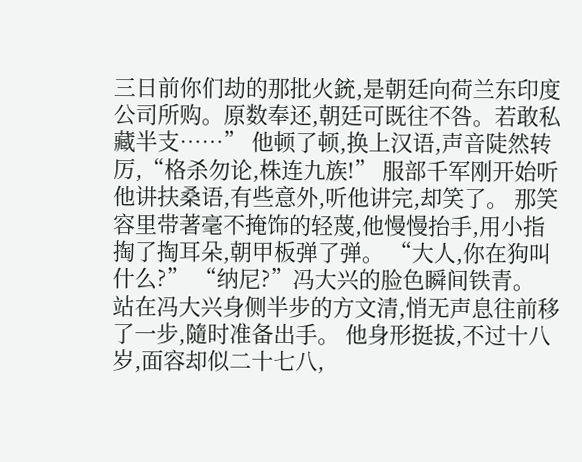三日前你们劫的那批火銃,是朝廷向荷兰东印度公司所购。原数奉还,朝廷可既往不咎。若敢私藏半支……” 他顿了顿,换上汉语,声音陡然转厉,“格杀勿论,株连九族!” 服部千军刚开始听他讲扶桑语,有些意外,听他讲完,却笑了。 那笑容里带著毫不掩饰的轻蔑,他慢慢抬手,用小指掏了掏耳朵,朝甲板弹了弹。 “大人,你在狗叫什么?” “纳尼?”冯大兴的脸色瞬间铁青。 站在冯大兴身侧半步的方文清,悄无声息往前移了一步,隨时准备出手。 他身形挺拔,不过十八岁,面容却似二十七八,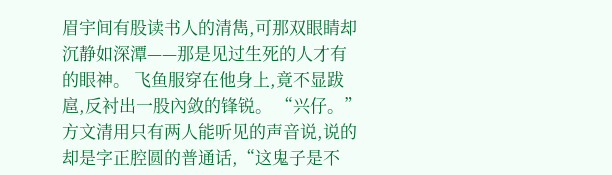眉宇间有股读书人的清雋,可那双眼睛却沉静如深潭——那是见过生死的人才有的眼神。 飞鱼服穿在他身上,竟不显跋扈,反衬出一股內敛的锋锐。 “兴仔。”方文清用只有两人能听见的声音说,说的却是字正腔圆的普通话,“这鬼子是不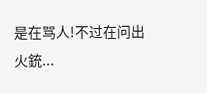是在骂人!不过在问出火銃...